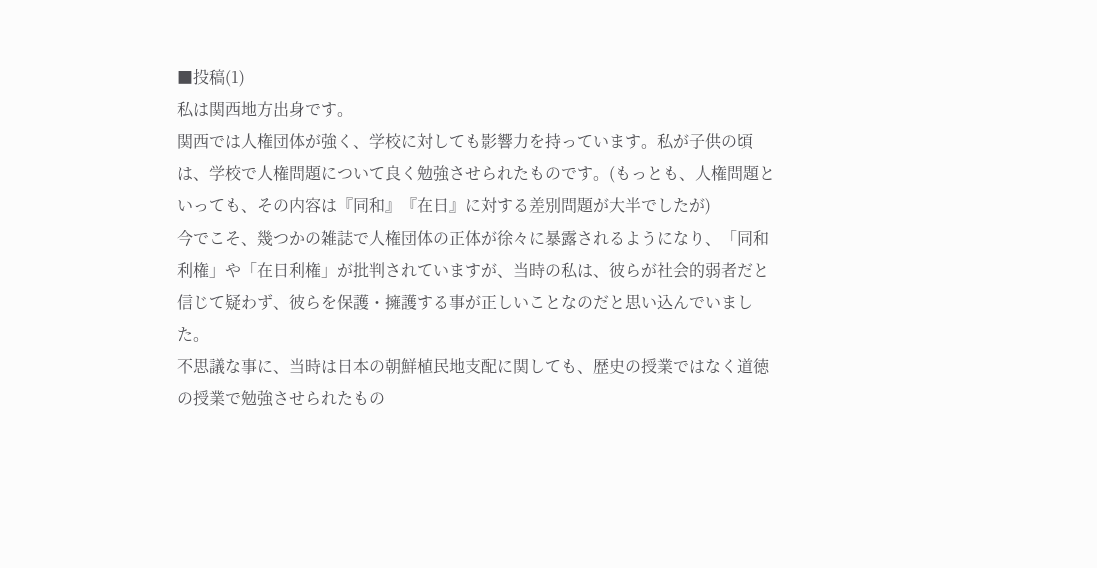■投稿(1)
私は関西地方出身です。
関西では人権団体が強く、学校に対しても影響力を持っています。私が子供の頃は、学校で人権問題について良く勉強させられたものです。(もっとも、人権問題といっても、その内容は『同和』『在日』に対する差別問題が大半でしたが)
今でこそ、幾つかの雑誌で人権団体の正体が徐々に暴露されるようになり、「同和利権」や「在日利権」が批判されていますが、当時の私は、彼らが社会的弱者だと信じて疑わず、彼らを保護・擁護する事が正しいことなのだと思い込んでいました。
不思議な事に、当時は日本の朝鮮植民地支配に関しても、歴史の授業ではなく道徳の授業で勉強させられたもの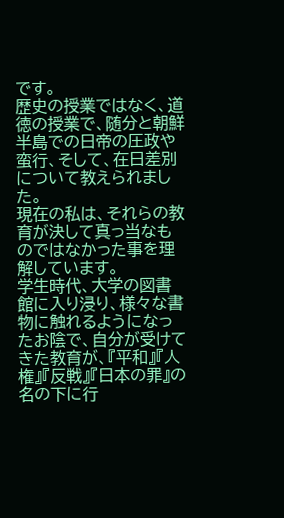です。
歴史の授業ではなく、道徳の授業で、随分と朝鮮半島での日帝の圧政や蛮行、そして、在日差別について教えられました。
現在の私は、それらの教育が決して真っ当なものではなかった事を理解しています。
学生時代、大学の図書館に入り浸り、様々な書物に触れるようになったお陰で、自分が受けてきた教育が、『平和』『人権』『反戦』『日本の罪』の名の下に行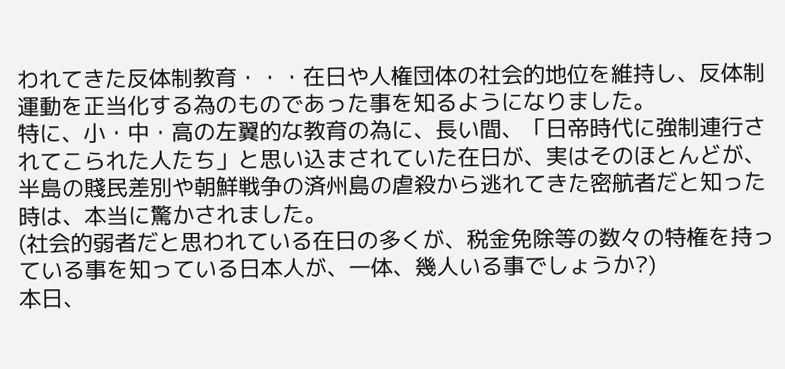われてきた反体制教育・・・在日や人権団体の社会的地位を維持し、反体制運動を正当化する為のものであった事を知るようになりました。
特に、小・中・高の左翼的な教育の為に、長い間、「日帝時代に強制連行されてこられた人たち」と思い込まされていた在日が、実はそのほとんどが、半島の賤民差別や朝鮮戦争の済州島の虐殺から逃れてきた密航者だと知った時は、本当に驚かされました。
(社会的弱者だと思われている在日の多くが、税金免除等の数々の特権を持っている事を知っている日本人が、一体、幾人いる事でしょうか?)
本日、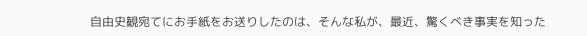自由史観宛てにお手紙をお送りしたのは、そんな私が、最近、驚くべき事実を知った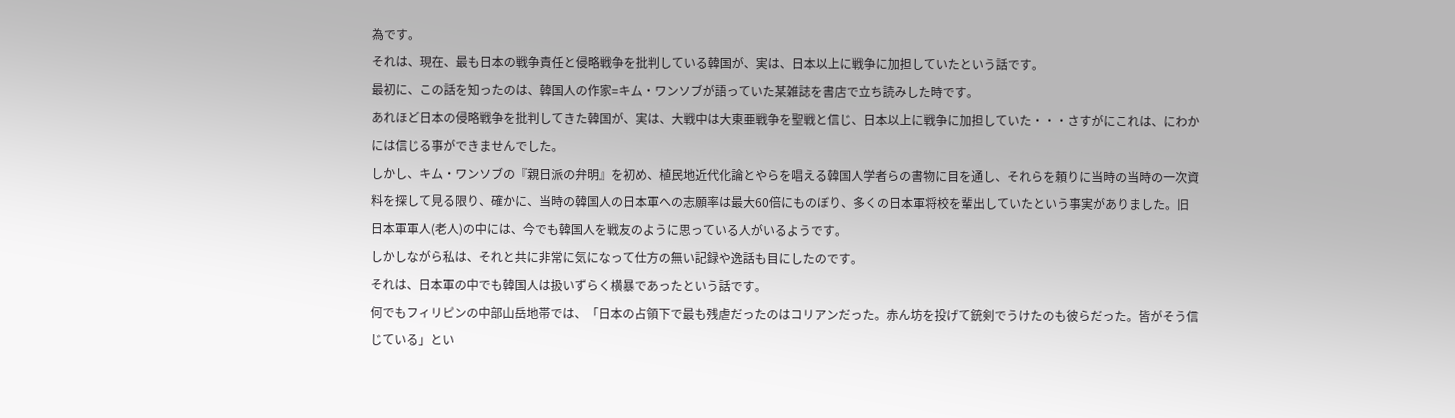為です。
それは、現在、最も日本の戦争責任と侵略戦争を批判している韓国が、実は、日本以上に戦争に加担していたという話です。
最初に、この話を知ったのは、韓国人の作家=キム・ワンソブが語っていた某雑誌を書店で立ち読みした時です。
あれほど日本の侵略戦争を批判してきた韓国が、実は、大戦中は大東亜戦争を聖戦と信じ、日本以上に戦争に加担していた・・・さすがにこれは、にわかには信じる事ができませんでした。
しかし、キム・ワンソブの『親日派の弁明』を初め、植民地近代化論とやらを唱える韓国人学者らの書物に目を通し、それらを頼りに当時の当時の一次資料を探して見る限り、確かに、当時の韓国人の日本軍への志願率は最大60倍にものぼり、多くの日本軍将校を輩出していたという事実がありました。旧日本軍軍人(老人)の中には、今でも韓国人を戦友のように思っている人がいるようです。
しかしながら私は、それと共に非常に気になって仕方の無い記録や逸話も目にしたのです。
それは、日本軍の中でも韓国人は扱いずらく横暴であったという話です。
何でもフィリピンの中部山岳地帯では、「日本の占領下で最も残虐だったのはコリアンだった。赤ん坊を投げて銃剣でうけたのも彼らだった。皆がそう信じている」とい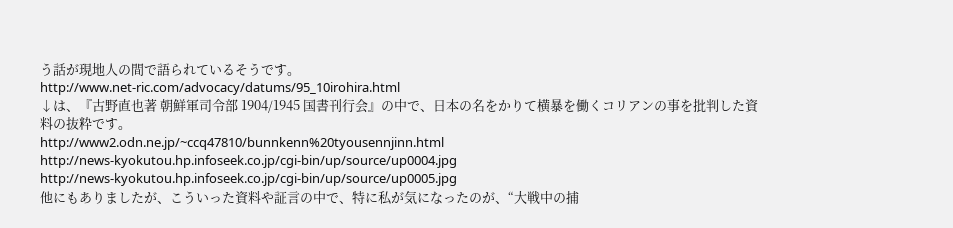う話が現地人の間で語られているそうです。
http://www.net-ric.com/advocacy/datums/95_10irohira.html
↓は、『古野直也著 朝鮮軍司令部 1904/1945 国書刊行会』の中で、日本の名をかりて横暴を働くコリアンの事を批判した資料の抜粋です。
http://www2.odn.ne.jp/~ccq47810/bunnkenn%20tyousennjinn.html
http://news-kyokutou.hp.infoseek.co.jp/cgi-bin/up/source/up0004.jpg
http://news-kyokutou.hp.infoseek.co.jp/cgi-bin/up/source/up0005.jpg
他にもありましたが、こういった資料や証言の中で、特に私が気になったのが、“大戦中の捕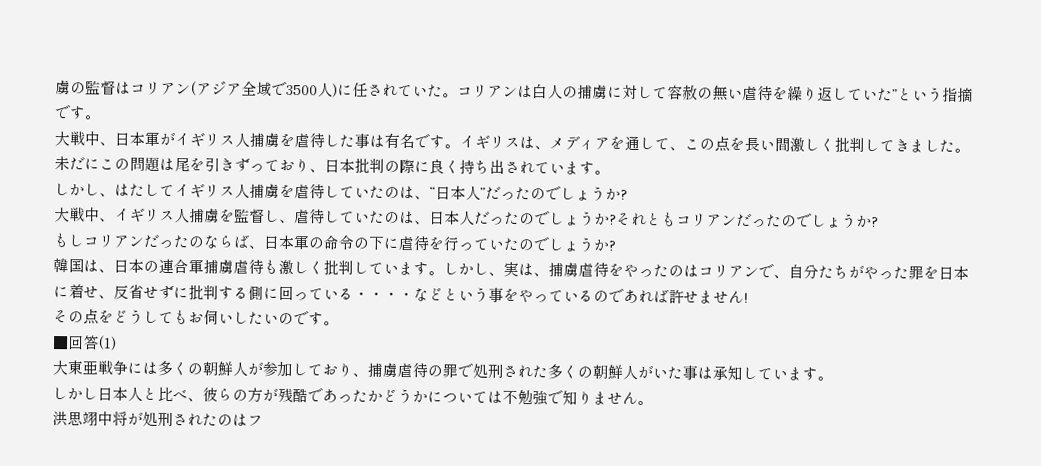虜の監督はコリアン(アジア全域で3500人)に任されていた。コリアンは白人の捕虜に対して容赦の無い虐待を繰り返していた”という指摘です。
大戦中、日本軍がイギリス人捕虜を虐待した事は有名です。イギリスは、メディアを通して、この点を長い間激しく批判してきました。
未だにこの問題は尾を引きずっており、日本批判の際に良く持ち出されています。
しかし、はたしてイギリス人捕虜を虐待していたのは、“日本人”だったのでしょうか?
大戦中、イギリス人捕虜を監督し、虐待していたのは、日本人だったのでしょうか?それともコリアンだったのでしょうか?
もしコリアンだったのならば、日本軍の命令の下に虐待を行っていたのでしょうか?
韓国は、日本の連合軍捕虜虐待も激しく批判しています。しかし、実は、捕虜虐待をやったのはコリアンで、自分たちがやった罪を日本に着せ、反省せずに批判する側に回っている・・・・などという事をやっているのであれば許せません!
その点をどうしてもお伺いしたいのです。
■回答(1)
大東亜戦争には多くの朝鮮人が参加しており、捕虜虐待の罪で処刑された多くの朝鮮人がいた事は承知しています。
しかし日本人と比べ、彼らの方が残酷であったかどうかについては不勉強で知りません。
洪思翊中将が処刑されたのはフ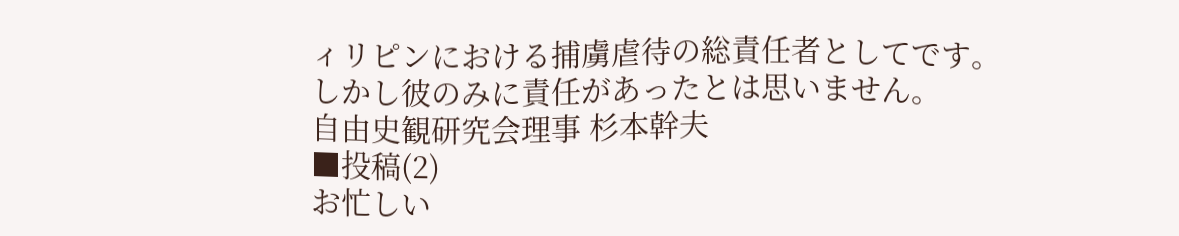ィリピンにおける捕虜虐待の総責任者としてです。
しかし彼のみに責任があったとは思いません。
自由史観研究会理事 杉本幹夫
■投稿(2)
お忙しい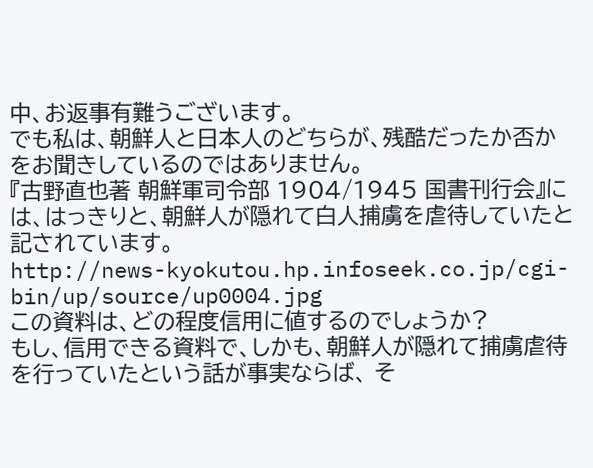中、お返事有難うございます。
でも私は、朝鮮人と日本人のどちらが、残酷だったか否かをお聞きしているのではありません。
『古野直也著 朝鮮軍司令部 1904/1945 国書刊行会』には、はっきりと、朝鮮人が隠れて白人捕虜を虐待していたと記されています。
http://news-kyokutou.hp.infoseek.co.jp/cgi-bin/up/source/up0004.jpg
この資料は、どの程度信用に値するのでしょうか?
もし、信用できる資料で、しかも、朝鮮人が隠れて捕虜虐待を行っていたという話が事実ならば、 そ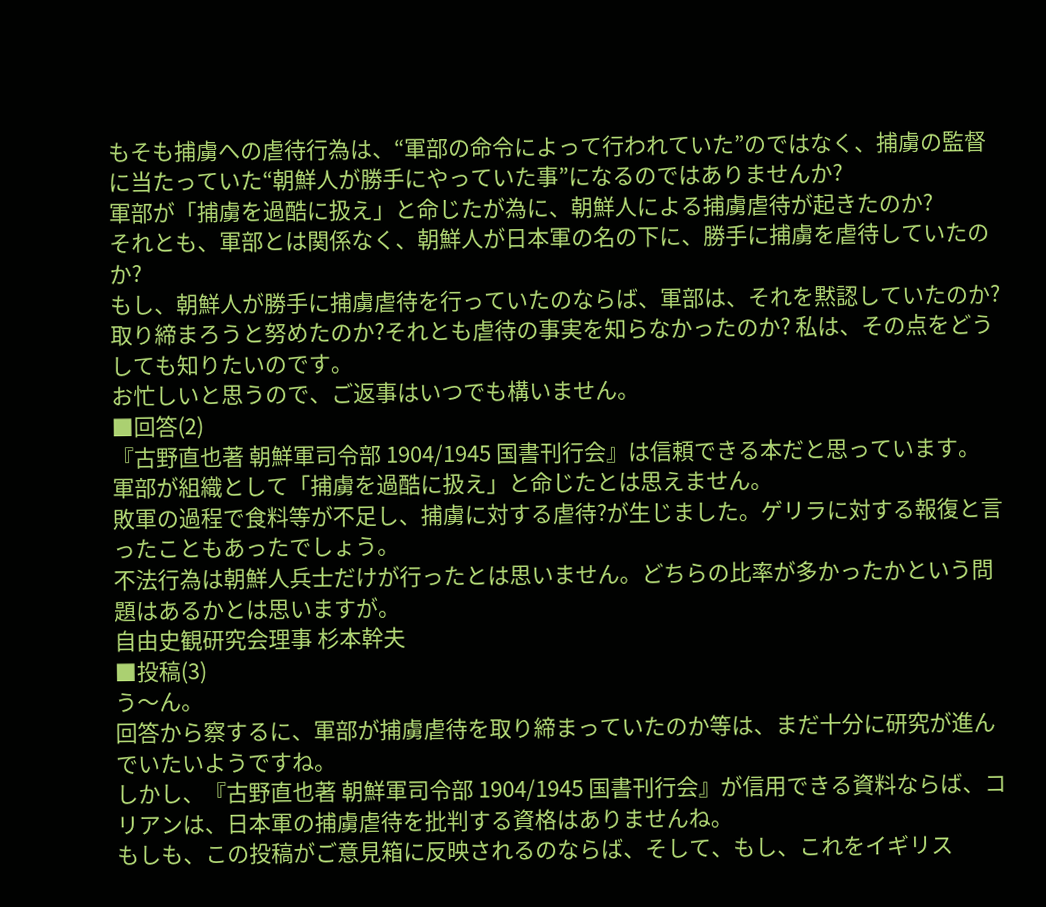もそも捕虜への虐待行為は、“軍部の命令によって行われていた”のではなく、捕虜の監督に当たっていた“朝鮮人が勝手にやっていた事”になるのではありませんか?
軍部が「捕虜を過酷に扱え」と命じたが為に、朝鮮人による捕虜虐待が起きたのか?
それとも、軍部とは関係なく、朝鮮人が日本軍の名の下に、勝手に捕虜を虐待していたのか?
もし、朝鮮人が勝手に捕虜虐待を行っていたのならば、軍部は、それを黙認していたのか?取り締まろうと努めたのか?それとも虐待の事実を知らなかったのか? 私は、その点をどうしても知りたいのです。
お忙しいと思うので、ご返事はいつでも構いません。
■回答(2)
『古野直也著 朝鮮軍司令部 1904/1945 国書刊行会』は信頼できる本だと思っています。
軍部が組織として「捕虜を過酷に扱え」と命じたとは思えません。
敗軍の過程で食料等が不足し、捕虜に対する虐待?が生じました。ゲリラに対する報復と言ったこともあったでしょう。
不法行為は朝鮮人兵士だけが行ったとは思いません。どちらの比率が多かったかという問題はあるかとは思いますが。
自由史観研究会理事 杉本幹夫
■投稿(3)
う〜ん。
回答から察するに、軍部が捕虜虐待を取り締まっていたのか等は、まだ十分に研究が進んでいたいようですね。
しかし、『古野直也著 朝鮮軍司令部 1904/1945 国書刊行会』が信用できる資料ならば、コリアンは、日本軍の捕虜虐待を批判する資格はありませんね。
もしも、この投稿がご意見箱に反映されるのならば、そして、もし、これをイギリス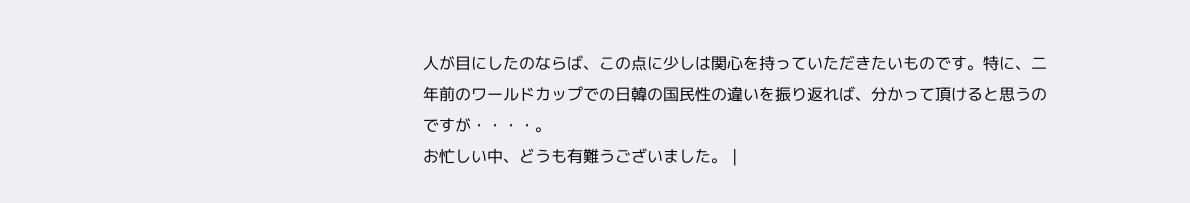人が目にしたのならば、この点に少しは関心を持っていただきたいものです。特に、二年前のワールドカップでの日韓の国民性の違いを振り返れば、分かって頂けると思うのですが・・・・。
お忙しい中、どうも有難うございました。 |